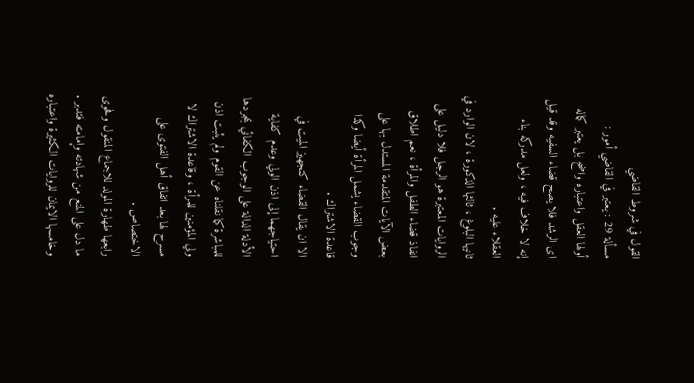القول في شروط القاضي
مسألة 29 : يعتبر في القاضي أمور :
أولها العقل واعتباره واضح بل يعتبر كماله اى الرشد فلا يصح قضاء السفيه وقد قيل إنه لا خلاف فيه ، ولعل مدركه بناء العقلاء عليه .
ثانيها البلوغ ، ثالثها الذكورة ، لان الوارد في الروايات المعتبرة هو الرجل فلا دليل على انفاذ قضاء الطفل والمرأة ، نعم اطلاق بعض الآيات المتقدمة المستدل بها على وجوب القضاء يشمل المرأة أيضا وكذا قاعدة الاشتراك .
الا ان يقال القضاء كتجهيز الميت في احتياجهما إلى اذن الولي وعدم كفاية الأدلة الدالة على الوجوب الكفائي بمجردها للمباشرة كما نقلناه عن القوم ولم يثبت اذن ولي المؤمنين للمرأة ، وقاعدة الاشتراك لا مسرح لها بعد اتفاق أهل الفتوى على الاختصاص .
رابعها طهارة المولد للاجماع المنقول وفحوى ما دل على المنع من شهادته وإمامته فتدبر .
وخامسها الايمان للروايات الكثيرة واعتباره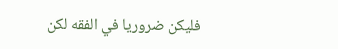فليكن ضروريا في الفقه لكن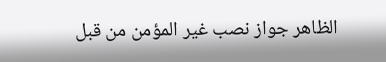الظاهر جواز نصب غير المؤمن من قبل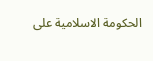الحكومة الاسلامية على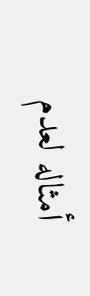أمثاله لعدم